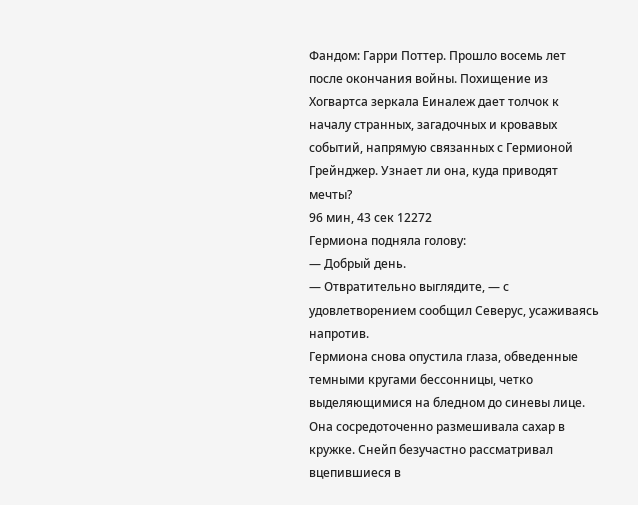Фандом: Гарри Поттер. Прошло восемь лет после окончания войны. Похищение из Хогвартса зеркала Еиналеж дает толчок к началу странных, загадочных и кровавых событий, напрямую связанных с Гермионой Грейнджер. Узнает ли она, куда приводят мечты?
96 мин, 43 сек 12272
Гермиона подняла голову:
— Добрый день.
— Отвратительно выглядите, — с удовлетворением сообщил Северус, усаживаясь напротив.
Гермиона снова опустила глаза, обведенные темными кругами бессонницы, четко выделяющимися на бледном до синевы лице. Она сосредоточенно размешивала сахар в кружке. Снейп безучастно рассматривал вцепившиеся в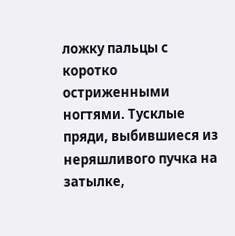ложку пальцы с коротко остриженными ногтями. Тусклые пряди, выбившиеся из неряшливого пучка на затылке,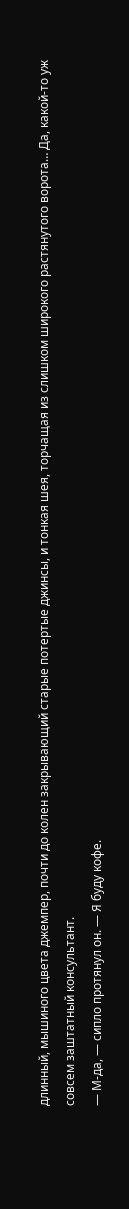длинный, мышиного цвета джемпер, почти до колен закрывающий старые потертые джинсы, и тонкая шея, торчащая из слишком широкого растянутого ворота… Да, какой-то уж совсем заштатный консультант.
— М-да, — сипло протянул он. — Я буду кофе.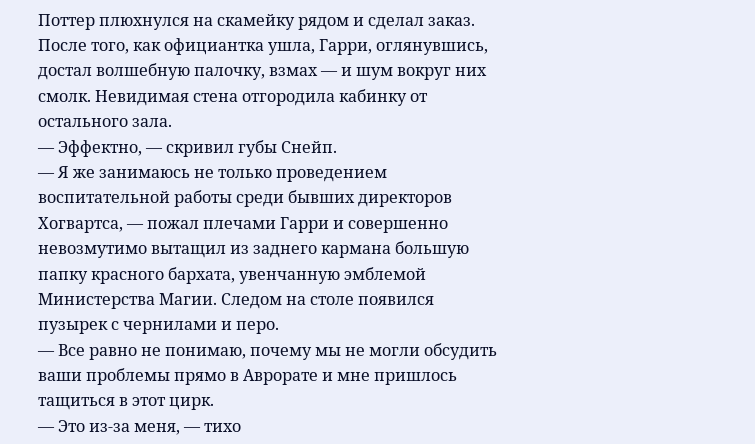Поттер плюхнулся на скамейку рядом и сделал заказ. После того, как официантка ушла, Гарри, оглянувшись, достал волшебную палочку, взмах — и шум вокруг них смолк. Невидимая стена отгородила кабинку от остального зала.
— Эффектно, — скривил губы Снейп.
— Я же занимаюсь не только проведением воспитательной работы среди бывших директоров Хогвартса, — пожал плечами Гарри и совершенно невозмутимо вытащил из заднего кармана большую папку красного бархата, увенчанную эмблемой Министерства Магии. Следом на столе появился пузырек с чернилами и перо.
— Все равно не понимаю, почему мы не могли обсудить ваши проблемы прямо в Аврорате и мне пришлось тащиться в этот цирк.
— Это из-за меня, — тихо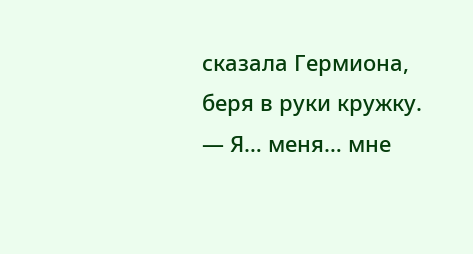сказала Гермиона, беря в руки кружку. — Я… меня… мне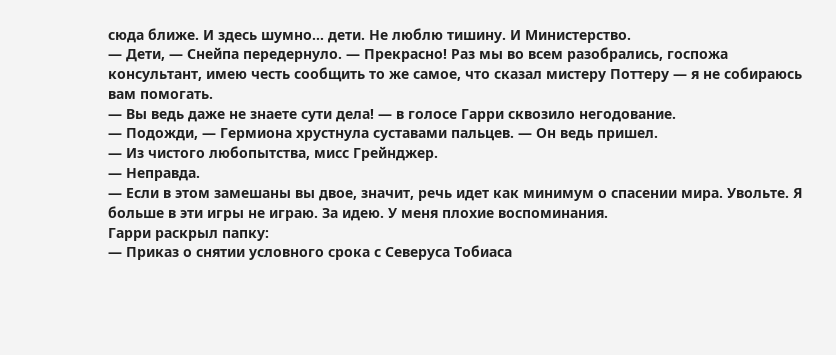сюда ближе. И здесь шумно… дети. Не люблю тишину. И Министерство.
— Дети, — Снейпа передернуло. — Прекрасно! Раз мы во всем разобрались, госпожа консультант, имею честь сообщить то же самое, что сказал мистеру Поттеру — я не собираюсь вам помогать.
— Вы ведь даже не знаете сути дела! — в голосе Гарри сквозило негодование.
— Подожди, — Гермиона хрустнула суставами пальцев. — Он ведь пришел.
— Из чистого любопытства, мисс Грейнджер.
— Неправда.
— Если в этом замешаны вы двое, значит, речь идет как минимум о спасении мира. Увольте. Я больше в эти игры не играю. За идею. У меня плохие воспоминания.
Гарри раскрыл папку:
— Приказ о снятии условного срока с Северуса Тобиаса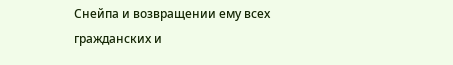Снейпа и возвращении ему всех гражданских и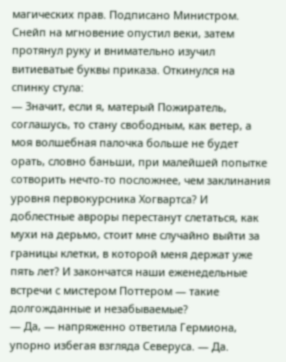магических прав. Подписано Министром.
Снейп на мгновение опустил веки, затем протянул руку и внимательно изучил витиеватые буквы приказа. Откинулся на спинку стула:
— Значит, если я, матерый Пожиратель, соглашусь, то стану свободным, как ветер, а моя волшебная палочка больше не будет орать, словно баньши, при малейшей попытке сотворить нечто-то посложнее, чем заклинания уровня первокурсника Хогвартса? И доблестные авроры перестанут слетаться, как мухи на дерьмо, стоит мне случайно выйти за границы клетки, в которой меня держат уже пять лет? И закончатся наши еженедельные встречи с мистером Поттером — такие долгожданные и незабываемые?
— Да, — напряженно ответила Гермиона, упорно избегая взгляда Северуса. — Да.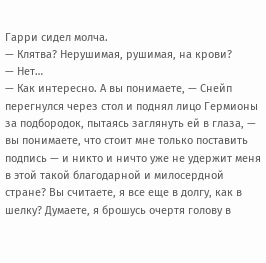Гарри сидел молча.
— Клятва? Нерушимая, рушимая, на крови?
— Нет…
— Как интересно. А вы понимаете, — Снейп перегнулся через стол и поднял лицо Гермионы за подбородок, пытаясь заглянуть ей в глаза, — вы понимаете, что стоит мне только поставить подпись — и никто и ничто уже не удержит меня в этой такой благодарной и милосердной стране? Вы считаете, я все еще в долгу, как в шелку? Думаете, я брошусь очертя голову в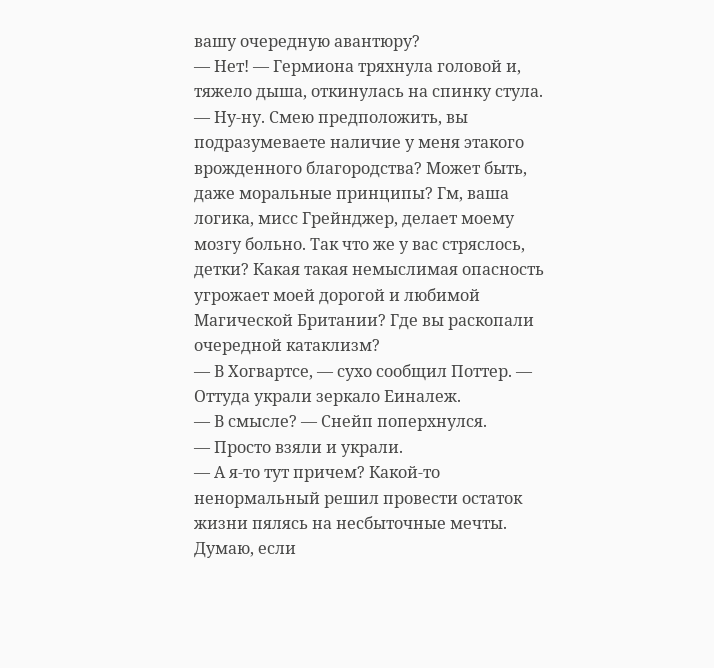вашу очередную авантюру?
— Нет! — Гермиона тряхнула головой и, тяжело дыша, откинулась на спинку стула.
— Ну-ну. Смею предположить, вы подразумеваете наличие у меня этакого врожденного благородства? Может быть, даже моральные принципы? Гм, ваша логика, мисс Грейнджер, делает моему мозгу больно. Так что же у вас стряслось, детки? Какая такая немыслимая опасность угрожает моей дорогой и любимой Магической Британии? Где вы раскопали очередной катаклизм?
— В Хогвартсе, — сухо сообщил Поттер. — Оттуда украли зеркало Еиналеж.
— В смысле? — Снейп поперхнулся.
— Просто взяли и украли.
— А я-то тут причем? Какой-то ненормальный решил провести остаток жизни пялясь на несбыточные мечты. Думаю, если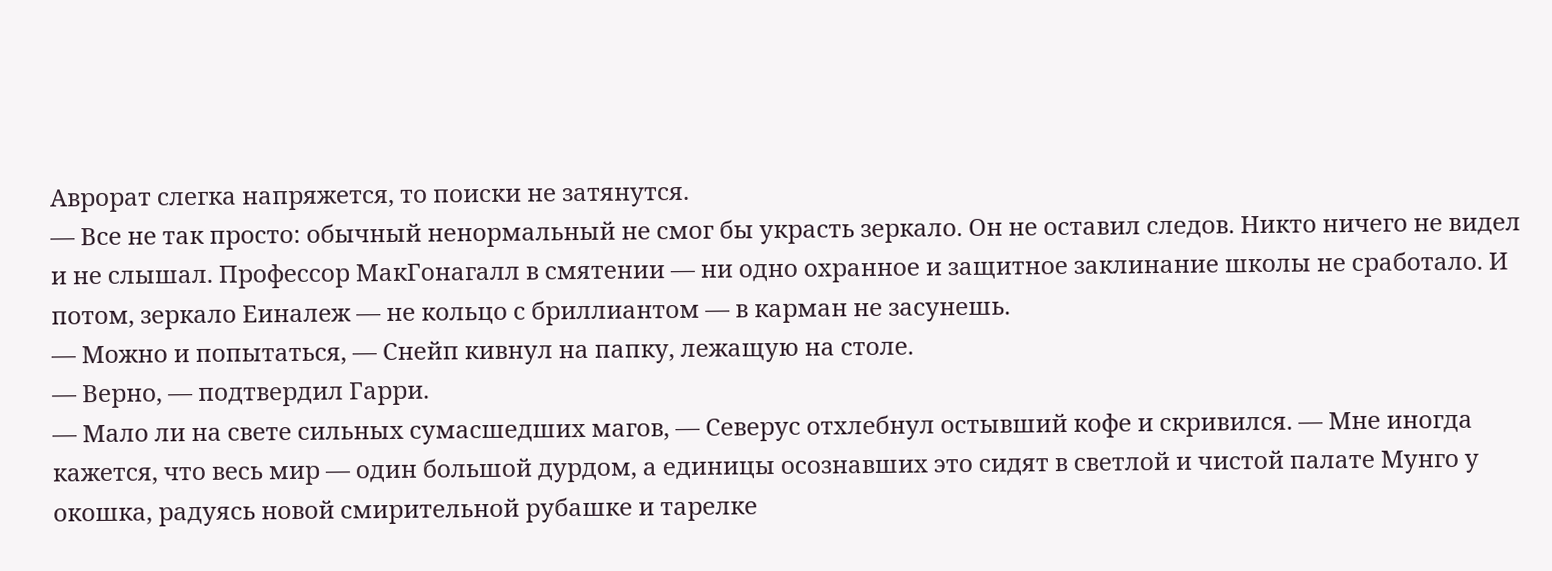Аврорат слегка напряжется, то поиски не затянутся.
— Все не так просто: обычный ненормальный не смог бы украсть зеркало. Он не оставил следов. Никто ничего не видел и не слышал. Профессор МакГонагалл в смятении — ни одно охранное и защитное заклинание школы не сработало. И потом, зеркало Еиналеж — не кольцо с бриллиантом — в карман не засунешь.
— Можно и попытаться, — Снейп кивнул на папку, лежащую на столе.
— Верно, — подтвердил Гарри.
— Мало ли на свете сильных сумасшедших магов, — Северус отхлебнул остывший кофе и скривился. — Мне иногда кажется, что весь мир — один большой дурдом, а единицы осознавших это сидят в светлой и чистой палате Мунго у окошка, радуясь новой смирительной рубашке и тарелке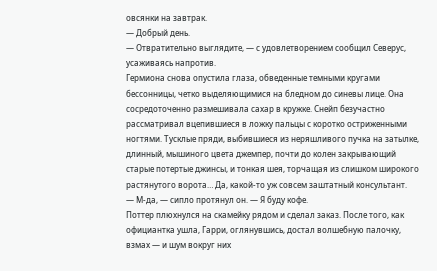овсянки на завтрак.
— Добрый день.
— Отвратительно выглядите, — с удовлетворением сообщил Северус, усаживаясь напротив.
Гермиона снова опустила глаза, обведенные темными кругами бессонницы, четко выделяющимися на бледном до синевы лице. Она сосредоточенно размешивала сахар в кружке. Снейп безучастно рассматривал вцепившиеся в ложку пальцы с коротко остриженными ногтями. Тусклые пряди, выбившиеся из неряшливого пучка на затылке, длинный, мышиного цвета джемпер, почти до колен закрывающий старые потертые джинсы, и тонкая шея, торчащая из слишком широкого растянутого ворота… Да, какой-то уж совсем заштатный консультант.
— М-да, — сипло протянул он. — Я буду кофе.
Поттер плюхнулся на скамейку рядом и сделал заказ. После того, как официантка ушла, Гарри, оглянувшись, достал волшебную палочку, взмах — и шум вокруг них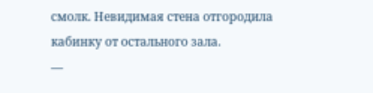смолк. Невидимая стена отгородила кабинку от остального зала.
—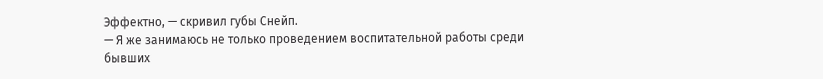Эффектно, — скривил губы Снейп.
— Я же занимаюсь не только проведением воспитательной работы среди бывших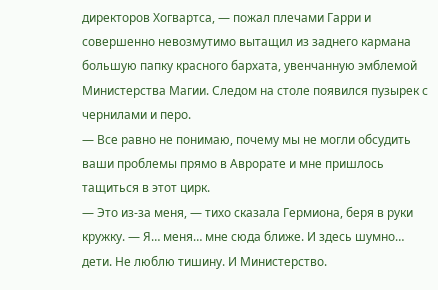директоров Хогвартса, — пожал плечами Гарри и совершенно невозмутимо вытащил из заднего кармана большую папку красного бархата, увенчанную эмблемой Министерства Магии. Следом на столе появился пузырек с чернилами и перо.
— Все равно не понимаю, почему мы не могли обсудить ваши проблемы прямо в Аврорате и мне пришлось тащиться в этот цирк.
— Это из-за меня, — тихо сказала Гермиона, беря в руки кружку. — Я… меня… мне сюда ближе. И здесь шумно… дети. Не люблю тишину. И Министерство.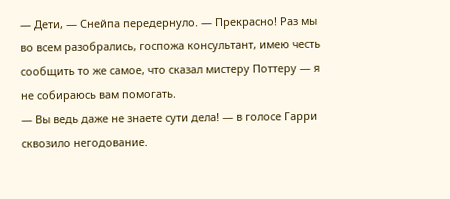— Дети, — Снейпа передернуло. — Прекрасно! Раз мы во всем разобрались, госпожа консультант, имею честь сообщить то же самое, что сказал мистеру Поттеру — я не собираюсь вам помогать.
— Вы ведь даже не знаете сути дела! — в голосе Гарри сквозило негодование.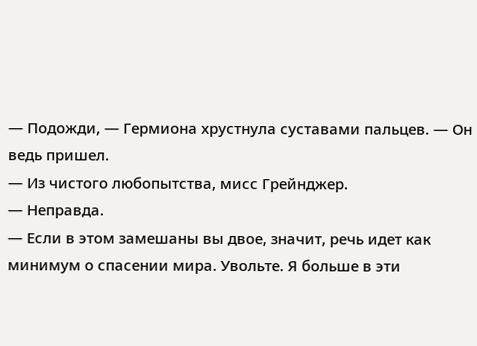— Подожди, — Гермиона хрустнула суставами пальцев. — Он ведь пришел.
— Из чистого любопытства, мисс Грейнджер.
— Неправда.
— Если в этом замешаны вы двое, значит, речь идет как минимум о спасении мира. Увольте. Я больше в эти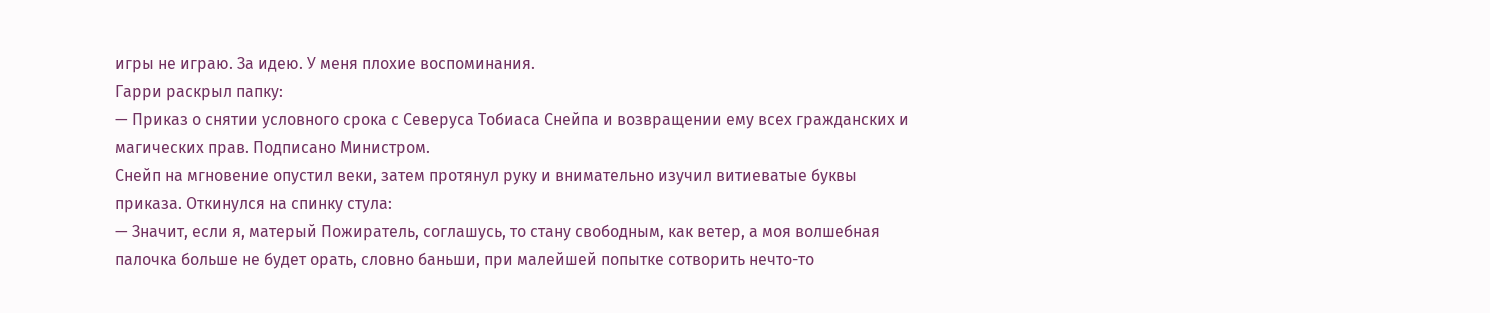игры не играю. За идею. У меня плохие воспоминания.
Гарри раскрыл папку:
— Приказ о снятии условного срока с Северуса Тобиаса Снейпа и возвращении ему всех гражданских и магических прав. Подписано Министром.
Снейп на мгновение опустил веки, затем протянул руку и внимательно изучил витиеватые буквы приказа. Откинулся на спинку стула:
— Значит, если я, матерый Пожиратель, соглашусь, то стану свободным, как ветер, а моя волшебная палочка больше не будет орать, словно баньши, при малейшей попытке сотворить нечто-то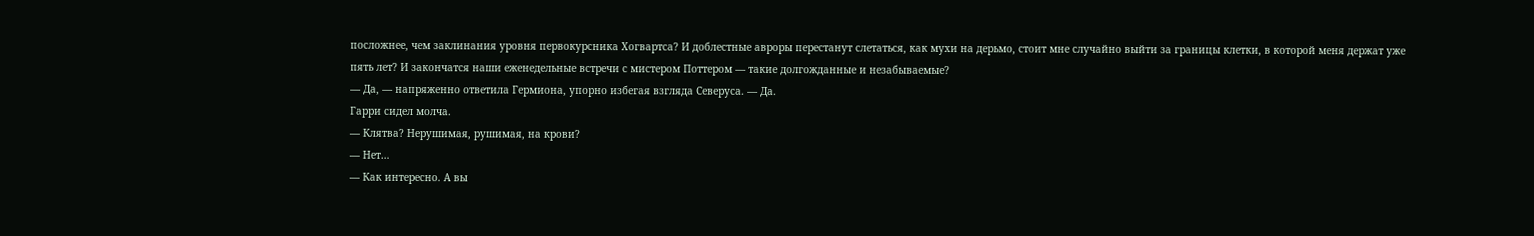посложнее, чем заклинания уровня первокурсника Хогвартса? И доблестные авроры перестанут слетаться, как мухи на дерьмо, стоит мне случайно выйти за границы клетки, в которой меня держат уже пять лет? И закончатся наши еженедельные встречи с мистером Поттером — такие долгожданные и незабываемые?
— Да, — напряженно ответила Гермиона, упорно избегая взгляда Северуса. — Да.
Гарри сидел молча.
— Клятва? Нерушимая, рушимая, на крови?
— Нет…
— Как интересно. А вы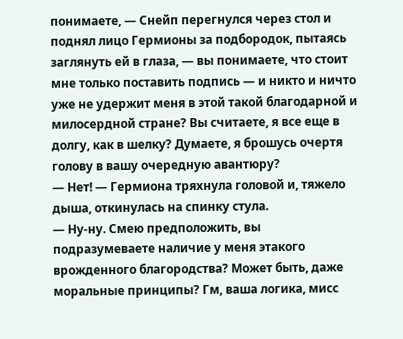понимаете, — Снейп перегнулся через стол и поднял лицо Гермионы за подбородок, пытаясь заглянуть ей в глаза, — вы понимаете, что стоит мне только поставить подпись — и никто и ничто уже не удержит меня в этой такой благодарной и милосердной стране? Вы считаете, я все еще в долгу, как в шелку? Думаете, я брошусь очертя голову в вашу очередную авантюру?
— Нет! — Гермиона тряхнула головой и, тяжело дыша, откинулась на спинку стула.
— Ну-ну. Смею предположить, вы подразумеваете наличие у меня этакого врожденного благородства? Может быть, даже моральные принципы? Гм, ваша логика, мисс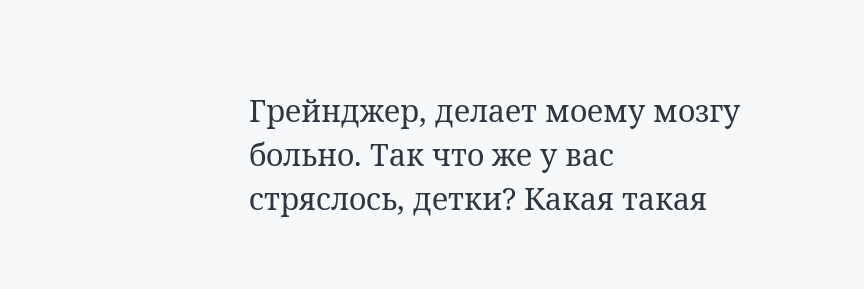Грейнджер, делает моему мозгу больно. Так что же у вас стряслось, детки? Какая такая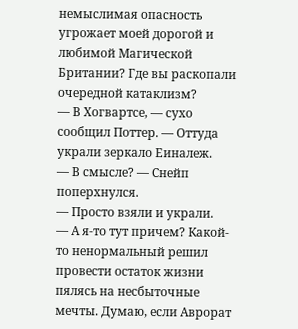немыслимая опасность угрожает моей дорогой и любимой Магической Британии? Где вы раскопали очередной катаклизм?
— В Хогвартсе, — сухо сообщил Поттер. — Оттуда украли зеркало Еиналеж.
— В смысле? — Снейп поперхнулся.
— Просто взяли и украли.
— А я-то тут причем? Какой-то ненормальный решил провести остаток жизни пялясь на несбыточные мечты. Думаю, если Аврорат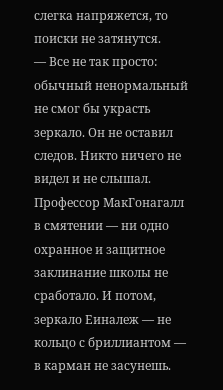слегка напряжется, то поиски не затянутся.
— Все не так просто: обычный ненормальный не смог бы украсть зеркало. Он не оставил следов. Никто ничего не видел и не слышал. Профессор МакГонагалл в смятении — ни одно охранное и защитное заклинание школы не сработало. И потом, зеркало Еиналеж — не кольцо с бриллиантом — в карман не засунешь.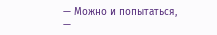— Можно и попытаться, —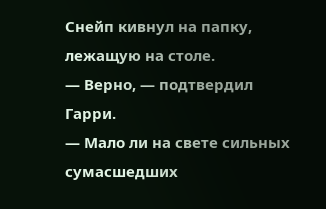Снейп кивнул на папку, лежащую на столе.
— Верно, — подтвердил Гарри.
— Мало ли на свете сильных сумасшедших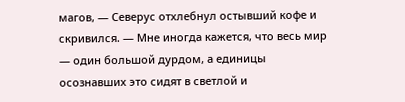магов, — Северус отхлебнул остывший кофе и скривился. — Мне иногда кажется, что весь мир — один большой дурдом, а единицы осознавших это сидят в светлой и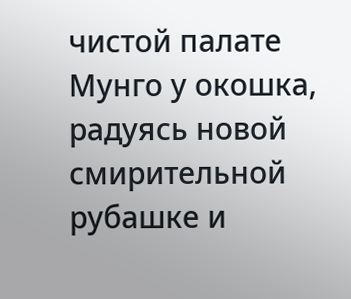чистой палате Мунго у окошка, радуясь новой смирительной рубашке и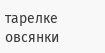тарелке овсянки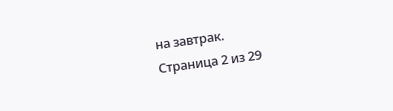на завтрак.
Страница 2 из 29